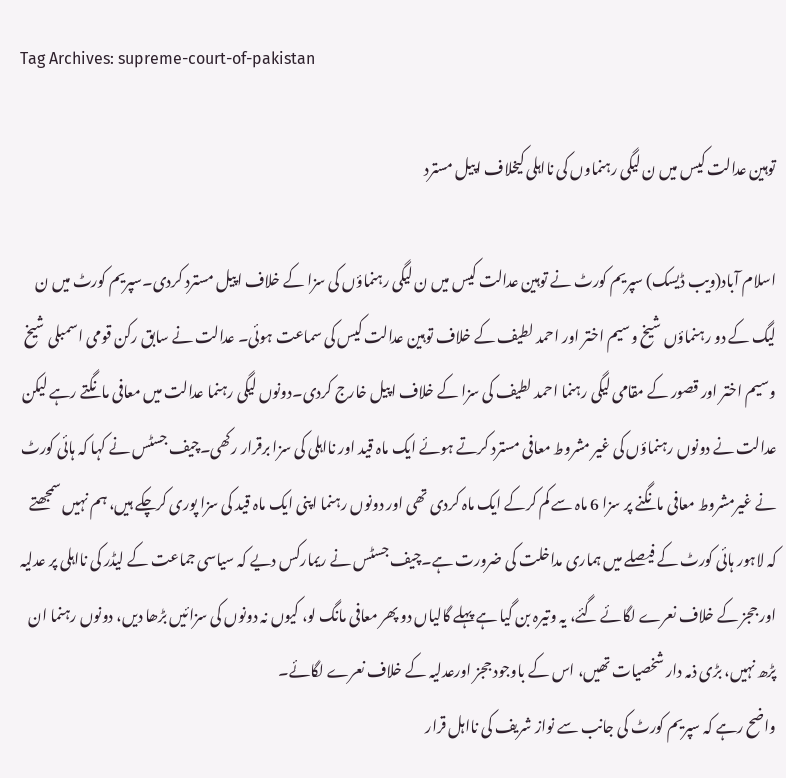Tag Archives: supreme-court-of-pakistan

توہین عدالت کیس میں ن لیگی رہنماوں کی نااہلی کیخلاف اپیل مسترد

اسلام آباد(ویب ڈیسک) سپریم کورٹ نے توہین عدالت کیس میں ن لیگی رہنماؤں کی سزا کے خلاف اپیل مسترد کردی۔سپریم کورٹ میں ن لیگ کے دو رہنماؤں شیخ وسیم اختر اور احمد لطیف کے خلاف توہین عدالت کیس کی سماعت ہوئی۔ عدالت نے سابق رکن قومی اسمبلی شیخ وسیم اختر اور قصور کے مقامی لیگی رہنما احمد لطیف کی سزا کے خلاف اپیل خارج کردی۔دونوں لیگی رہنما عدالت میں معافی مانگتے رہے لیکن عدالت نے دونوں رہنماؤں کی غیر مشروط معافی مسترد کرتے ہوئے ایک ماہ قید اور نااہلی کی سزا برقرار رکھی۔چیف جسٹس نے کہا کہ ہائی کورٹ نے غیرمشروط معافی مانگنے پر سزا 6 ماہ سے کم کرکے ایک ماہ کردی تھی اور دونوں رہنما اپنی ایک ماہ قید کی سزا پوری کرچکے ہیں، ہم نہیں سمجھتے کہ لاہور ہائی کورٹ کے فیصلے میں ہماری مداخلت کی ضرورت ہے۔چیف جسٹس نے ریمارکس دیے کہ سیاسی جماعت کے لیڈر کی نااہلی پر عدلیہ اور ججز کے خلاف نعرے لگائے گئے، یہ وتیرہ بن گیا ہے پہلے گالیاں دو پھر معافی مانگ لو، کیوں نہ دونوں کی سزائیں بڑھا دیں، دونوں رہنما ان پڑھ نہیں، بڑی ذمہ دار شخصیات تھیں، اس کے باوجود ججز اورعدلیہ کے خلاف نعرے لگائے۔
واضح رہے کہ سپریم کورٹ کی جانب سے نواز شریف کی نااہل قرار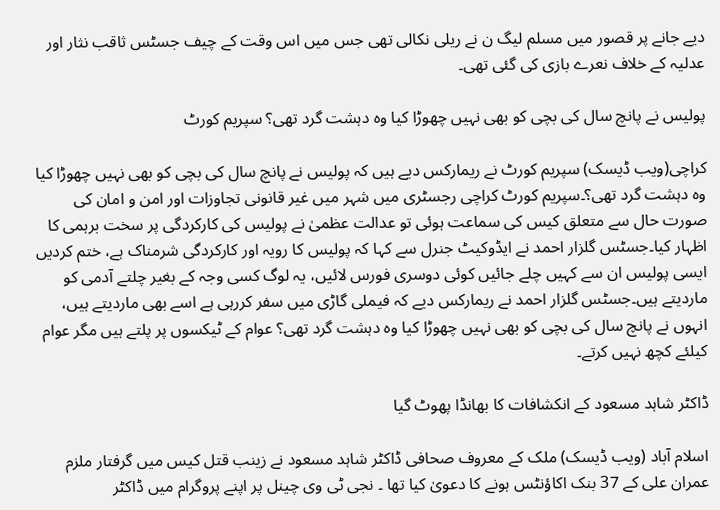دیے جانے پر قصور میں مسلم لیگ ن نے ریلی نکالی تھی جس میں اس وقت کے چیف جسٹس ثاقب نثار اور عدلیہ کے خلاف نعرے بازی کی گئی تھی۔

پولیس نے پانچ سال کی بچی کو بھی نہیں چھوڑا کیا وہ دہشت گرد تھی؟ سپریم کورٹ

کراچی(ویب ڈیسک) سپریم کورٹ نے ریمارکس دیے ہیں کہ پولیس نے پانچ سال کی بچی کو بھی نہیں چھوڑا کیا وہ دہشت گرد تھی؟۔سپریم کورٹ کراچی رجسٹری میں شہر میں غیر قانونی تجاوزات اور امن و امان کی صورت حال سے متعلق کیس کی سماعت ہوئی تو عدالت عظمیٰ نے پولیس کی کارکردگی پر سخت برہمی کا اظہار کیا۔جسٹس گلزار احمد نے ایڈوکیٹ جنرل سے کہا کہ پولیس کا رویہ اور کارکردگی شرمناک ہے، ختم کردیں ایسی پولیس ان سے کہیں چلے جائیں کوئی دوسری فورس لائیں، یہ لوگ کسی وجہ کے بغیر چلتے آدمی کو ماردیتے ہیں۔جسٹس گلزار احمد نے ریمارکس دیے کہ فیملی گاڑی میں سفر کررہی ہے اسے بھی ماردیتے ہیں، انہوں نے پانچ سال کی بچی کو بھی نہیں چھوڑا کیا وہ دہشت گرد تھی؟ عوام کے ٹیکسوں پر پلتے ہیں مگر عوام کیلئے کچھ نہیں کرتے۔

ڈاکٹر شاہد مسعود کے انکشافات کا بھانڈا پھوٹ گیا

اسلام آباد (ویب ڈیسک) ملک کے معروف صحافی ڈاکٹر شاہد مسعود نے زینب قتل کیس میں گرفتار ملزم عمران علی کے 37 بنک اکاؤنٹس ہونے کا دعویٰ کیا تھا ۔ نجی ٹی وی چینل پر اپنے پروگرام میں ڈاکٹر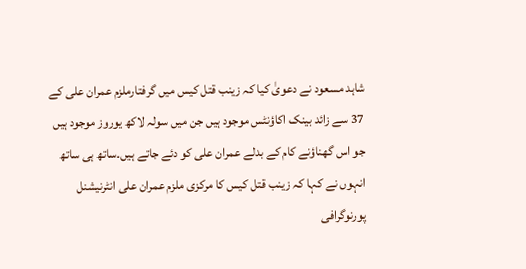شاہد مسعود نے دعویٰ کیا کہ زینب قتل کیس میں گرفتارملزم عمران علی کے 37 سے زائد بینک اکاؤنٹس موجود ہیں جن میں سولہ لاکھ یوروز موجود ہیں جو اس گھناؤنے کام کے بدلے عمران علی کو دئے جاتے ہیں۔ساتھ ہی ساتھ انہوں نے کہا کہ زینب قتل کیس کا مرکزی ملزم عمران علی انٹرنیشنل پورنوگرافی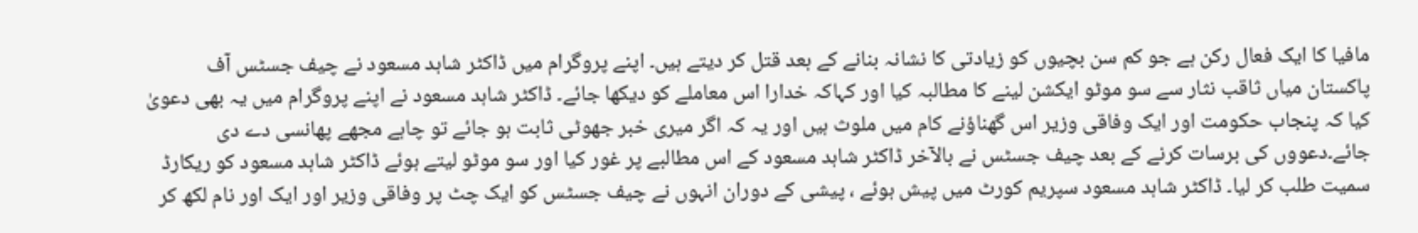مافیا کا ایک فعال رکن ہے جو کم سن بچیوں کو زیادتی کا نشانہ بنانے کے بعد قتل کر دیتے ہیں۔ اپنے پروگرام میں ڈاکٹر شاہد مسعود نے چیف جسٹس آف پاکستان میاں ثاقب نثار سے سو موٹو ایکشن لینے کا مطالبہ کیا اور کہاکہ خدارا اس معاملے کو دیکھا جائے۔ ڈاکٹر شاہد مسعود نے اپنے پروگرام میں یہ بھی دعویٰ کیا کہ پنجاب حکومت اور ایک وفاقی وزیر اس گھناؤنے کام میں ملوث ہیں اور یہ کہ اگر میری خبر جھوٹی ثابت ہو جائے تو چاہے مجھے پھانسی دے دی جائے۔دعووں کی برسات کرنے کے بعد چیف جسٹس نے بالآخر ڈاکٹر شاہد مسعود کے اس مطالبے پر غور کیا اور سو موٹو لیتے ہوئے ڈاکٹر شاہد مسعود کو ریکارڈ سمیت طلب کر لیا۔ ڈاکٹر شاہد مسعود سپریم کورٹ میں پیش ہوئے ، پیشی کے دوران انہوں نے چیف جسٹس کو ایک چٹ پر وفاقی وزیر اور ایک اور نام لکھ کر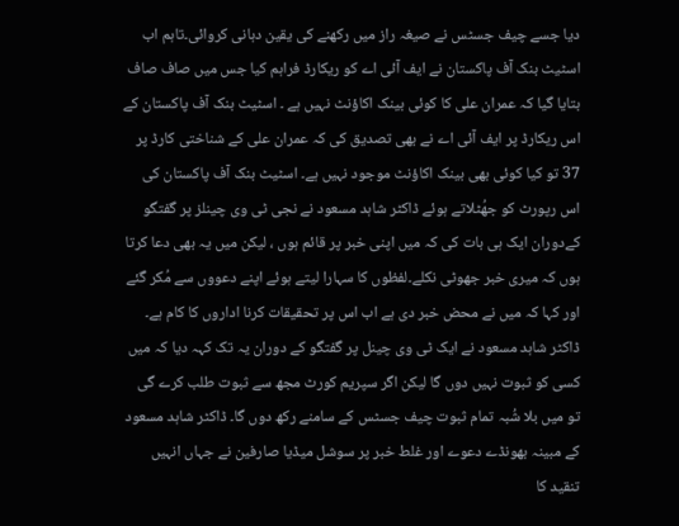دیا جسے چیف جسٹس نے صیغہ راز میں رکھنے کی یقین دہانی کروائی۔تاہم اب اسٹیٹ بنک آف پاکستان نے ایف آئی اے کو ریکارڈ فراہم کیا جس میں صاف صاف بتایا گیا کہ عمران علی کا کوئی بینک اکاؤنٹ نہیں ہے ۔ اسٹیٹ بنک آف پاکستان کے اس ریکارڈ پر ایف آئی اے نے بھی تصدیق کی کہ عمران علی کے شناختی کارڈ پر 37 تو کیا کوئی بھی بینک اکاؤنٹ موجود نہیں ہے۔ اسٹیٹ بنک آف پاکستان کی اس رپورٹ کو جھُٹلاتے ہوئے ڈاکٹر شاہد مسعود نے نجی ٹی وی چینلز پر گفتگو کےدوران ایک ہی بات کی کہ میں اپنی خبر پر قائم ہوں ، لیکن میں یہ بھی دعا کرتا ہوں کہ میری خبر جھوٹی نکلے۔لفظوں کا سہارا لیتے ہوئے اپنے دعووں سے مُکر گئے اور کہا کہ میں نے محض خبر دی ہے اب اس پر تحقیقات کرنا اداروں کا کام ہے۔ ڈاکٹر شاہد مسعود نے ایک ٹی وی چینل پر گفتگو کے دوران یہ تک کہہ دیا کہ میں کسی کو ثبوت نہیں دوں گا لیکن اگر سپریم کورٹ مجھ سے ثبوت طلب کرے گی تو میں بلا شُبہ تمام ثبوت چیف جسٹس کے سامنے رکھ دوں گا۔ ڈاکٹر شاہد مسعود کے مبینہ بھونڈے دعوے اور غلط خبر پر سوشل میڈیا صارفین نے جہاں انہیں تنقید کا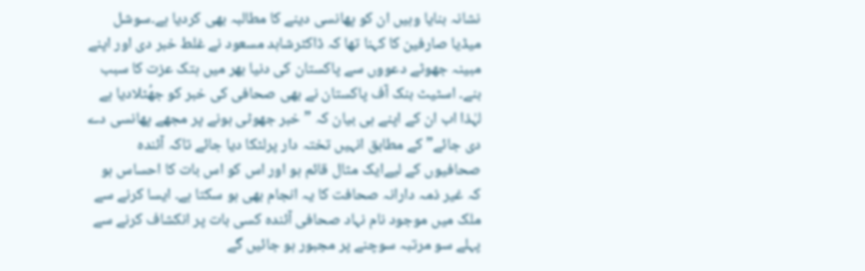نشانہ بنایا وہیں ان کو پھانسی دینے کا مطالبہ بھی کردیا ہے۔سوشل میڈیا صارفین کا کہنا تھا کہ ڈاکٹرشاہد مسعود نے غلط خبر دی اور اپنے مبینہ جھوٹے دعووں سے پاکستان کی دنیا بھر میں ہتک عزت کا سبب بنے۔ اسٹیٹ بنک آف پاکستان نے بھی صحافی کی خبر کو جھُٹلادیا ہے لہٰذا اب ان کے اپنے ہی بیان کہ ” خبر جھوٹی ہونے پر مجھے پھانسی دے دی جائے” کے مطابق انہیں تختہ دار پرلٹکا دیا جائے تاکہ آئندہ صحافیوں کے لیےایک مثال قائم ہو اور اس کو اس بات کا احساس ہو کہ غیر ذمہ دارانہ صحافت کا یہ انجام بھی ہو سکتا ہے۔ ایسا کرنے سے ملک میں موجود نام نہاد صحافی آئندہ کسی بات پر انکشاف کرنے سے پہلے سو مرتبہ سوچنے پر مجبور ہو جائیں گے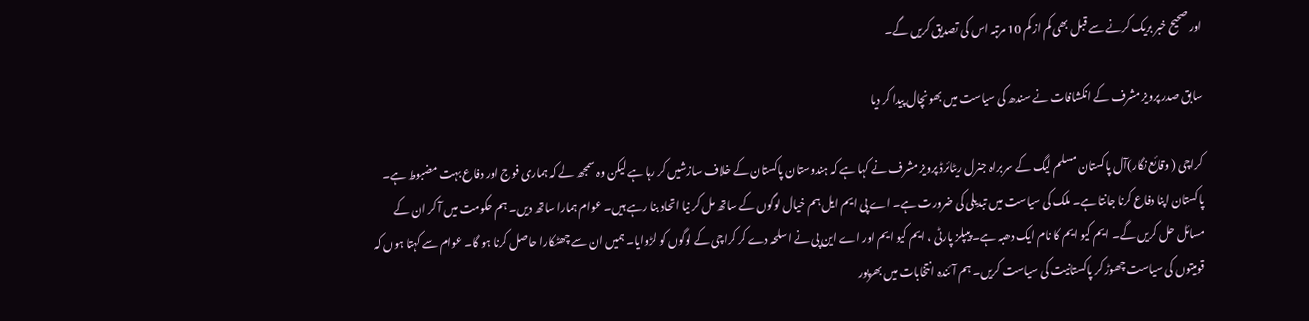اور صحیح خبر بریک کرنے سے قبل بھی کم از کم 10 مرتبہ اس کی تصدیق کریں گے۔

سابق صدر پرویز مشرف کے انکشافات نے سندھ کی سیاست میں بھونچال پیدا کر دیا

کراچی ( وقائع نگار)آل پاکستان مسلم لیگ کے سربراہ جنرل ریٹائرڈ پرویز مشرف نے کہا ہے کہ ہندوستان پاکستان کے خلاف سازشیں کر رہا ہے لیکن وہ سمجھ لے کہ ہماری فوج اور دفاع بہت مضبوط ہے۔ پاکستان اپنا دفاع کرنا جانتا ہے۔ ملک کی سیاست میں تبدیلی کی ضرورت ہے۔ اے پی ایم ایل ہم خیال لوگوں کے ساتھ مل کر نیا اتحاد بنا رہے ہیں۔ عوام ہمارا ساتھ دیں۔ ہم حکومت میں آ کر ان کے مسائل حل کریں گے۔ ایم کیو ایم کا نام ایک دھبہ ہے۔ پیپلز پارٹی ، ایم کیو ایم اور اے این پی نے اسلحہ دے کر کراچی کے لوگوں کو لڑوایا۔ ہمیں ان سے چھٹکارا حاصل کرنا ہو گا۔ عوام سے کہتا ہوں کہ قومیتوں کی سیاست چھوڑ کر پاکستانیت کی سیاست کریں۔ ہم آئندہ انتخابات میں بھرپور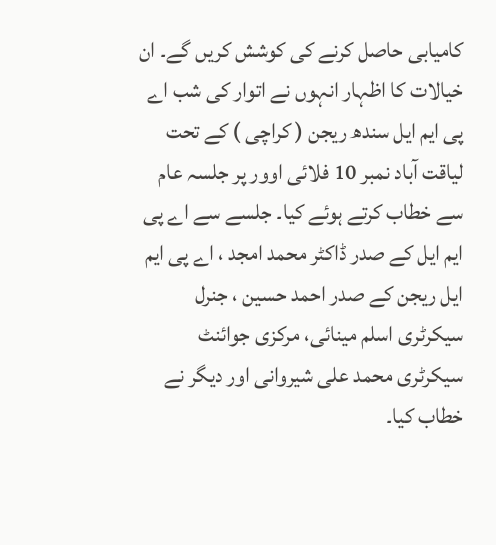کامیابی حاصل کرنے کی کوشش کریں گے۔ ان خیالات کا اظہار انہوں نے اتوار کی شب اے پی ایم ایل سندھ ریجن ( کراچی ) کے تحت لیاقت آباد نمبر 10 فلائی اوور پر جلسہ عام سے خطاب کرتے ہوئے کیا۔ جلسے سے اے پی ایم ایل کے صدر ڈاکٹر محمد امجد ، اے پی ایم ایل ریجن کے صدر احمد حسین ، جنرل سیکرٹری اسلم مینائی، مرکزی جوائنٹ سیکرٹری محمد علی شیروانی اور دیگر نے خطاب کیا۔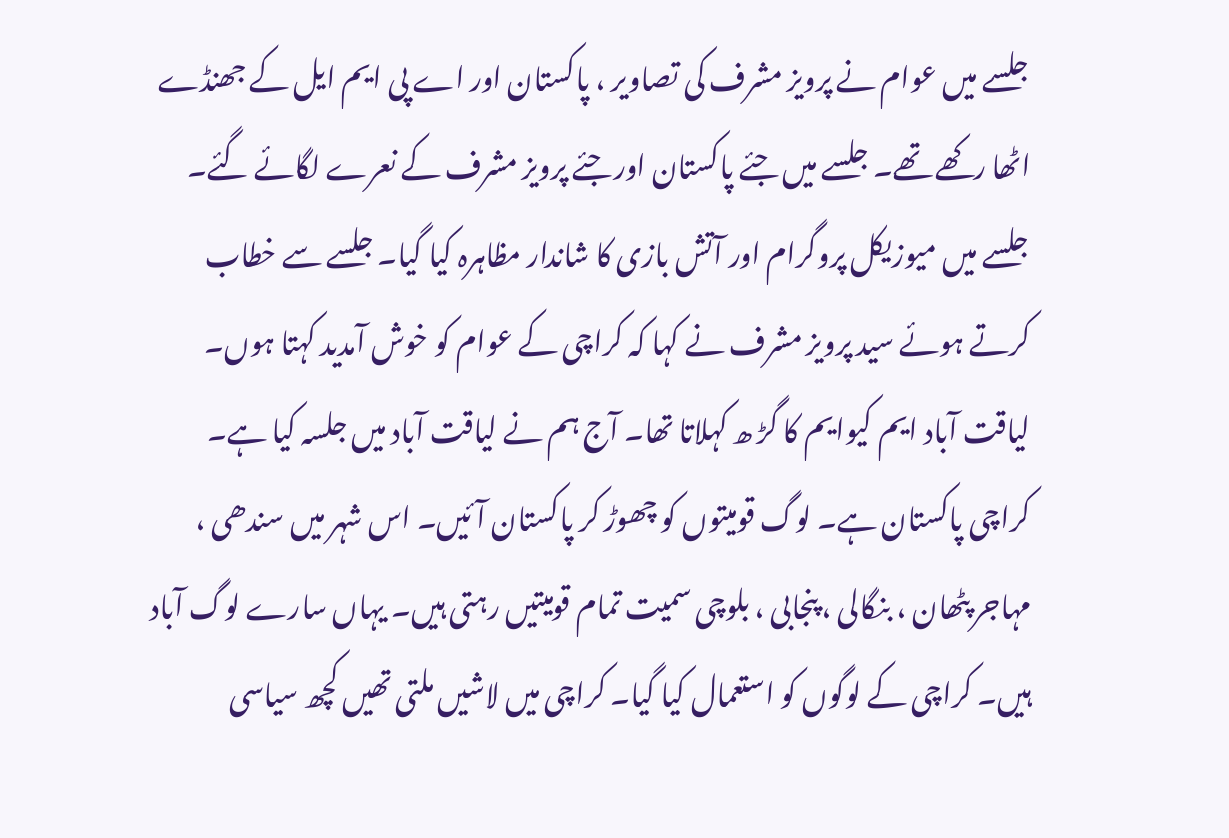جلسے میں عوام نے پرویز مشرف کی تصاویر ، پاکستان اور اے پی ایم ایل کے جھنڈے اٹھا رکھے تھے۔ جلسے میں جئے پاکستان اور جئے پرویز مشرف کے نعرے لگائے گئے۔ جلسے میں میوزیکل پروگرام اور آتش بازی کا شاندار مظاہرہ کیا گیا۔ جلسے سے خطاب کرتے ہوئے سید پرویز مشرف نے کہا کہ کراچی کے عوام کو خوش آمدید کہتا ہوں۔ لیاقت آباد ایم کیوایم کا گڑ ھ کہلاتا تھا۔ آج ہم نے لیاقت آباد میں جلسہ کیا ہے۔ کراچی پاکستان ہے۔ لوگ قومیتوں کو چھوڑ کر پاکستان آئیں۔ اس شہر میں سندھی ، مہاجر پٹھان ، بنگالی ، پنجابی ، بلوچی سمیت تمام قومیتیں رہتی ہیں۔ یہاں سارے لوگ آباد ہیں۔ کراچی کے لوگوں کو استعمال کیا گیا۔ کراچی میں لاشیں ملتی تھیں کچھ سیاسی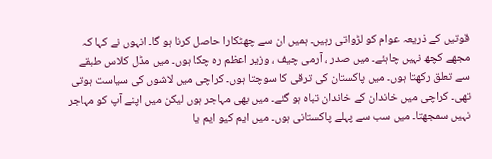قوتیں کے ذریعہ عوام کو لڑواتی رہیں۔ ہمیں ان سے چھٹکارا حاصل کرنا ہو گا۔ انہوں نے کہا کہ مجھے کچھ نہیں چاہئے۔ میں صدر ، آرمی چیف ، وزیر اعظم رہ چکا ہوں۔ میں مڈل کلاس طبقے سے تعلق رکھتا ہوں۔ میں پاکستان کی ترقی کا سوچتا ہوں۔ کراچی میں لاشوں کی سیاست ہوتی تھی۔ کراچی میں خاندان کے خاندان تباہ ہو گئے۔ میں بھی مہاجر ہوں لیکن میں اپنے آپ کو مہاجر نہیں سمجھتا۔ میں سب سے پہلے پاکستانی ہوں۔ میں ایم کیو ایم یا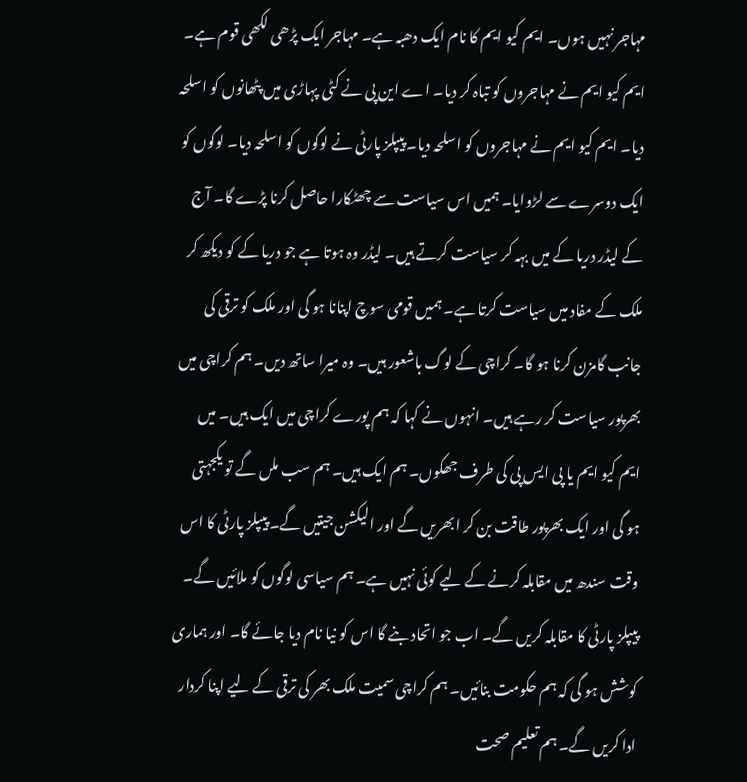مہاجر نہیں ہوں۔ ایم کیو ایم کا نام ایک دھبہ ہے۔ مہاجر ایک پڑھی لکھی قوم ہے۔ ایم کیو ایم نے مہاجروں کو تباہ کر دیا۔ اے این پی نے کٹی پہاڑی میں پٹھانوں کو اسلحہ دیا۔ ایم کیو ایم نے مہاجروں کو اسلحہ دیا۔ پیپلز پارٹی نے لوگوں کو اسلحہ دیا۔ لوگوں کو ایک دوسرے سے لڑوایا۔ ہمیں اس سیاست سے چھٹکارا حاصل کرنا پڑے گا۔ آج کے لیڈر دریا کے میں بہہ کر سیاست کرتے ہیں۔ لیڈر وہ ہوتا ہے جو دریا کے کو دیکھ کر ملک کے مفاد میں سیاست کرتا ہے۔ ہمیں قومی سوچ اپنانا ہو گی اور ملک کو ترقی کی جانب گامزن کرنا ہو گا۔ کراچی کے لوگ باشعور ہیں۔ وہ میرا ساتھ دیں۔ ہم کراچی میں بھرپور سیاست کر رہے ہیں۔ انہوں نے کہا کہ ہم پورے کراچی میں ایک ہیں۔ میں ایم کیو ایم یا پی ایس پی کی طرف جھکوں۔ ہم ایک ہیں۔ ہم سب ملں گے تو یکجہتی ہو گی اور ایک بھرپور طاقت بن کر ابھریں گے اور الیکشن جیتیں گے۔ پیپلز پارٹی کا اس وقت سندھ میں مقابلہ کرنے کے لیے کوئی نہیں ہے۔ ہم سیاسی لوگوں کو ملائیں گے۔ پیپلز پارٹی کا مقابلہ کریں گے۔ اب جو اتحاد بنے گا اس کو نیا نام دیا جائے گا۔ اور ہماری کوشش ہو گی کہ ہم حکومت بنائیں۔ ہم کراچی سمیت ملک بھر کی ترقی کے لیے اپنا کردار ادا کریں گے۔ ہم تعلیم صحت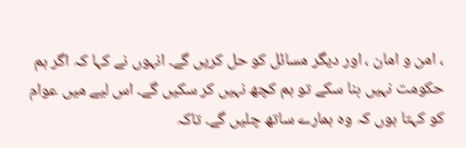، امن و امان ، اور دیگر مسائل کو حل کریں گے۔ انہوں نے کہا کہ اگر ہم حکومت نہیں بنا سکے تو ہم کچھ نہیں کر سکیں گے۔ اس لیے میں عوام کو کہتا ہوں کہ وہ ہمارے ساتھ چلیں گے۔ تاکہ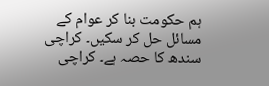ہم حکومت بنا کر عوام کے مسائل حل کر سکیں۔ کراچی سندھ کا حصہ ہے۔ کراچی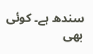سندھ ہے۔ کوئی بھی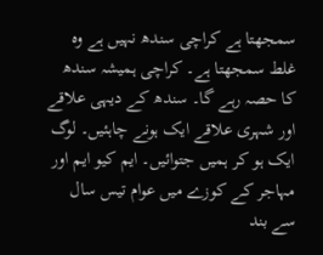سمجھتا ہے کراچی سندھ نہیں ہے وہ غلط سمجھتا ہے۔ کراچی ہمیشہ سندھ کا حصہ رہے گا۔ سندھ کے دیہی علاقے اور شہری علاقے ایک ہونے چاہئیں۔ لوگ ایک ہو کر ہمیں جتوائیں۔ ایم کیو ایم اور مہاجر کے کوزے میں عوام تیس سال سے بند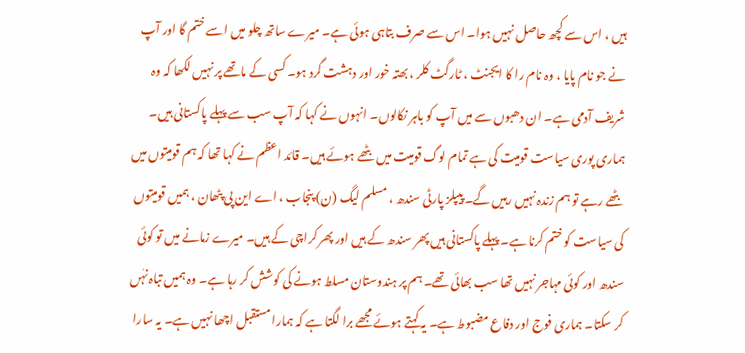ہیں ، اس سے کچھ حاصل نہیں ہوا۔ اس سے صرف بتاہی ہوئی ہے۔ میرے ساتھ چلو میں اسے ختم گا اور آپ نے جو نام پایا ، وہ نام را کا ایجنٹ ، ٹارگٹ کلر ، بھتہ خور اور دہشت گرد ہو۔ کسی کے ماتھے پر نہیں لکھا کہ وہ شریف آدمی ہے۔ ان دھبوں سے میں آپ کو باہر نکالوں۔ انہوں نے کہا کہ آپ سب سے پہلے پاکستانی ہیں۔ ہماری پوری سیاست قومیت کی ہے تمام لوگ قومیت میں بٹھے ہوئے ہیں۔ قائد اعظم نے کہا تھا کہ ہم قومیتوں میں بٹھے رہے تو ہم زندہ نہیں رہیں گے۔ پیپلز پارٹی سندھ ، مسلم لیگ (ن) پنجاب ، اے این پی پٹھان ، ہمیں قومیتوں کی سیاست کو ختم کرنا ہے۔ پہلے پاکستانی ہیں پھر سندھ کے ہیں اور پھر کراچی کے ہیں۔ میرے زمانے میں تو کوئی سندھ اور کوئی مہاجر نہیں تھا سب بھائی تھے۔ ہم پر ہندوستان مسلط ہونے کی کوشش کر رہا ہے۔ وہ ہمیں تباہ نہٰں کر سکتا۔ ہماری فوج اور دفاع مضبوط ہے۔ یہ کہتے ہوئے مجھے برا لگتا ہے کہ ہمارا مستقبل اچھا نہیں ہے۔ یہ سارا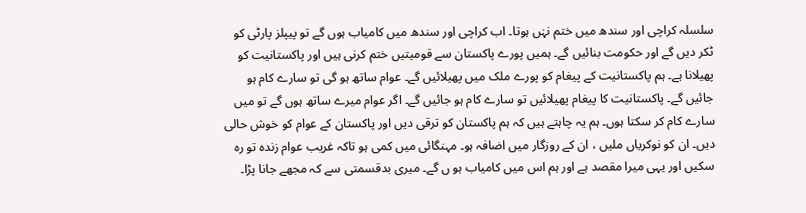سلسلہ کراچی اور سندھ میں ختم نہٰں ہوتا۔ اب کراچی اور سندھ میں کامیاب ہوں گے تو پیپلز پارٹی کو ٹکر دیں گے اور حکومت بنائیں گے۔ ہمیں پورے پاکستان سے قومیتیں ختم کرنی ہیں اور پاکستانیت کو پھیلانا ہے۔ ہم پاکستانیت کے پیغام کو پورے ملک میں پھیلائیں گے۔ عوام ساتھ ہو گی تو سارے کام ہو جائیں گے۔ پاکستانیت کا پیغام پھیلائیں تو سارے کام ہو جائیں گے۔ اگر عوام میرے ساتھ ہوں گے تو میں سارے کام کر سکتا ہوں۔ ہم یہ چاہتے ہیں کہ ہم پاکستان کو ترقی دیں اور پاکستان کے عوام کو خوش حالی دیں۔ ان کو نوکریاں ملیں ، ان کے روزگار میں اضافہ ہو۔ مہنگائی میں کمی ہو تاکہ غریب عوام زندہ تو رہ سکیں اور یہی میرا مقصد ہے اور ہم اس میں کامیاب ہو ں گے۔ میری بدقسمتی سے کہ مجھے جانا پڑا۔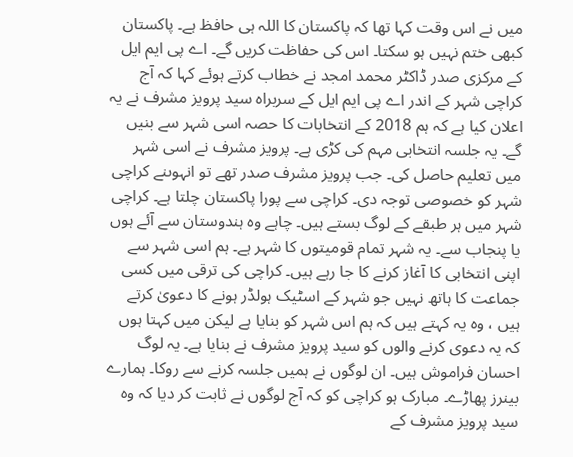میں نے اس وقت کہا تھا کہ پاکستان کا اللہ ہی حافظ ہے۔ پاکستان کبھی ختم نہیں ہو سکتا۔ اس کی حفاظت کریں گے۔ اے پی ایم ایل کے مرکزی صدر ڈاکٹر محمد امجد نے خطاب کرتے ہوئے کہا کہ آج کراچی شہر کے اندر اے پی ایم ایل کے سربراہ سید پرویز مشرف نے یہ اعلان کیا ہے کہ ہم 2018 کے انتخابات کا حصہ اسی شہر سے بنیں گے۔ یہ جلسہ انتخابی مہم کی کڑی ہے۔ پرویز مشرف نے اسی شہر میں تعلیم حاصل کی۔ جب پرویز مشرف صدر تھے تو انہوںنے کراچی شہر کو خصوصی توجہ دی۔ کراچی سے پورا پاکستان چلتا ہے۔ کراچی شہر میں ہر طبقے کے لوگ بستے ہیں۔ چاہے وہ ہندوستان سے آئے ہوں یا پنجاب سے۔ یہ شہر تمام قومیتوں کا شہر ہے۔ ہم اسی شہر سے اپنی انتخابی کا آغاز کرنے کا جا رہے ہیں۔ کراچی کی ترقی میں کسی جماعت کا ہاتھ نہیں جو شہر کے اسٹیک ہولڈر ہونے کا دعویٰ کرتے ہیں ، وہ یہ کہتے ہیں کہ ہم اس شہر کو بنایا ہے لیکن میں کہتا ہوں کہ یہ دعوی کرنے والوں کو سید پرویز مشرف نے بنایا ہے۔ یہ لوگ احسان فراموش ہیں۔ ان لوگوں نے ہمیں جلسہ کرنے سے روکا۔ ہمارے بینرز پھاڑے۔ مبارک ہو کراچی کو کہ آج لوگوں نے ثابت کر دیا کہ وہ سید پرویز مشرف کے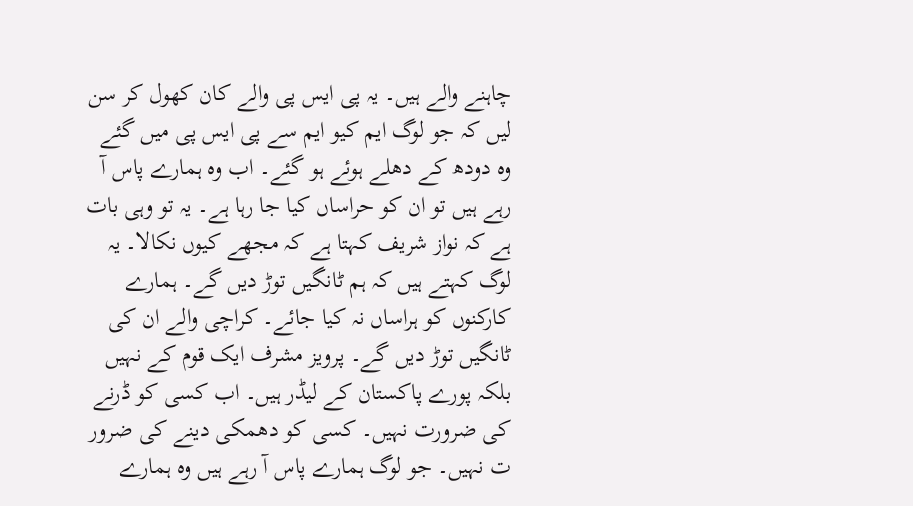چاہنے والے ہیں۔ یہ پی ایس پی والے کان کھول کر سن لیں کہ جو لوگ ایم کیو ایم سے پی ایس پی میں گئے وہ دودھ کے دھلے ہوئے ہو گئے۔ اب وہ ہمارے پاس آ رہے ہیں تو ان کو حراساں کیا جا رہا ہے۔ یہ تو وہی بات ہے کہ نواز شریف کہتا ہے کہ مجھے کیوں نکالا۔ یہ لوگ کہتے ہیں کہ ہم ٹانگیں توڑ دیں گے۔ ہمارے کارکنوں کو ہراساں نہ کیا جائے۔ کراچی والے ان کی ٹانگیں توڑ دیں گے۔ پرویز مشرف ایک قوم کے نہیں بلکہ پورے پاکستان کے لیڈر ہیں۔ اب کسی کو ڈرنے کی ضرورت نہیں۔ کسی کو دھمکی دینے کی ضرور ت نہیں۔ جو لوگ ہمارے پاس آ رہے ہیں وہ ہمارے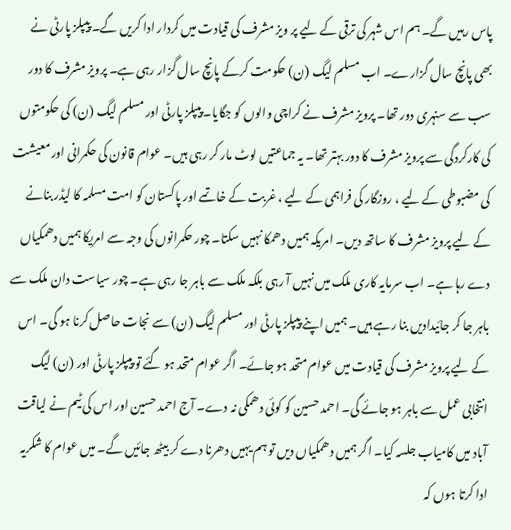پاس رہیں گے۔ ہم اس شہر کی ترقی کے لیے پر ویز مشرف کی قیادت میں کردار ادا کریں گے۔ پیپلز پارٹی نے بھی پانچ سال گزارے۔ اب مسلم لیگ (ن) حکومت کرکے پانچ سال گزار رہی ہے۔ پرویز مشرف کا دور سب سے سنہری دور تھا۔ پرویز مشرف نے کراچی والوں کو جگایا۔ پیپلز پارٹی اور مسلم لیگ (ن) کی حکومتوں کی کارکردگی سے پرویز مشرف کا دور بہتر تھا۔ یہ جماعتیں لوٹ مار کر رہی ہیں۔ عوام قانون کی حکمرانی اور معیشت کی مضبوطی کے لیے ، روزگار کی فراہمی کے لیے ، غربت کے خاتمے اور پاکستان کو امت مسلمہ کا لیڈر بنانے کے لیے پرویز مشرف کا ساتھ دیں۔ امریکہ ہمیں دھمکا نہیں سکتا۔ چور حکمرانوں کی وجہ سے امریکا ہمیں دھمکیاں دے رہا ہے۔ اب سرمایہ کاری ملک میں نہیں آ رہی بلکہ ملک سے باہر جا رہی ہے۔ چور سیاست دان ملک سے باہر جا کر جائیدادیں بنا رہے ہیں۔ ہمیں اپنے پیپلز پارٹی اور مسلم لیگ (ن) سے نجات حاصل کرنا ہو گی۔ اس کے لیے پرویز مشرف کی قیادت میں عوام متحد ہو جائے۔ اگر عوام متحد ہو گئے تو پیپلز پارٹی اور (ن) لیگ انتخابی عمل سے باہر ہو جائے گی۔ احمد حسین کو کوئی دھمکی نہ دے۔ آج احمد حسین اور اس کی ٹیم نے لیاقت آباد میں کامیاب جلسہ کیا۔ اگر ہمیں دھمکیاں دیں تو ہم یہیں دھرنا دے کر بیٹھ جائیں گے۔ میں عوام کا شکریہ ادا کرتا ہوں کہ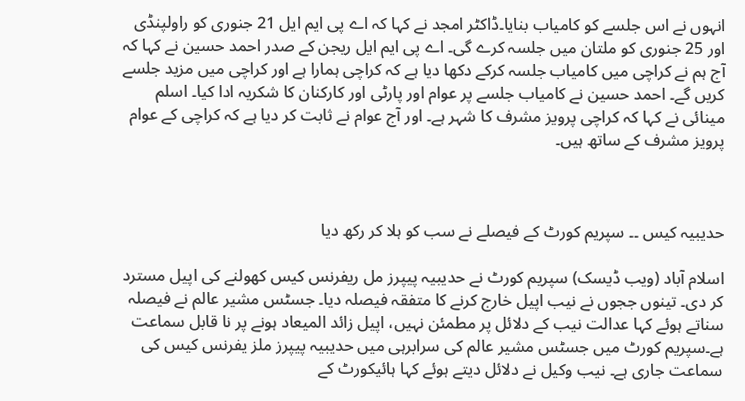انہوں نے اس جلسے کو کامیاب بنایا۔ڈاکٹر امجد نے کہا کہ اے پی ایم ایل 21 جنوری کو راولپنڈی اور 25 جنوری کو ملتان میں جلسہ کرے گی۔ اے پی ایم ایل ریجن کے صدر احمد حسین نے کہا کہ آج ہم نے کراچی میں کامیاب جلسہ کرکے دکھا دیا ہے کہ کراچی ہمارا ہے اور کراچی میں مزید جلسے کریں گے۔ احمد حسین نے کامیاب جلسے پر عوام اور پارٹی اور کارکنان کا شکریہ ادا کیا۔ اسلم مینائی نے کہا کہ کراچی پرویز مشرف کا شہر ہے۔ اور آج عوام نے ثابت کر دیا ہے کہ کراچی کے عوام پرویز مشرف کے ساتھ ہیں۔



حدیبیہ کیس ۔۔ سپریم کورٹ کے فیصلے نے سب کو ہلا کر رکھ دیا

اسلام آباد (ویب ڈیسک) سپریم کورٹ نے حدیبیہ پیپرز مل ریفرنس کیس کھولنے کی اپیل مسترد کر دی۔ تینوں ججوں نے نیب اپیل خارج کرنے کا متفقہ فیصلہ دیا۔ جسٹس مشیر عالم نے فیصلہ سناتے ہوئے کہا عدالت نیب کے دلائل پر مطمئن نہیں، اپیل زائد المیعاد ہونے پر نا قابل سماعت ہے۔سپریم کورٹ میں جسٹس مشیر عالم کی سرابرہی میں حدیبیہ پیپرز ملز یفرنس کیس کی سماعت جاری ہے۔ نیب وکیل نے دلائل دیتے ہوئے کہا ہائیکورٹ کے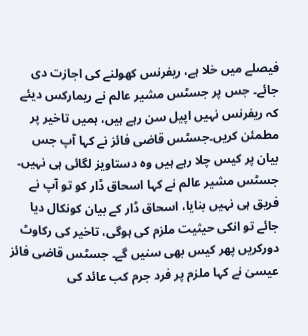فیصلے میں خلا ہے، ریفرنس کھولنے کی اجازت دی جائے۔ جس پر جسٹس مشیر عالم نے ریمارکس دیئے کہ ریفرنس نہیں اپیل سن رہے ہیں، ہمیں تاخیر پر مطمئن کریں۔جسٹس قاضی فائز نے کہا آپ جس بیان پر کیس چلا رہے ہیں وہ دستاویز لگائی ہی نہیں۔ جسٹس مشیر عالم نے کہا اسحاق ڈار کو تو آپ نے فریق ہی نہیں بنایا، اسحاق ڈار کے بیان کونکال دیا جائے تو انکی حیثیت ملزم کی ہوگی، تاخیر کی رکاوٹ دورکریں پھر کیس بھی سنیں گے۔ جسٹس قاضی فائز عیسیٰ نے کہا ملزم پر فرد جرم کب عائد کی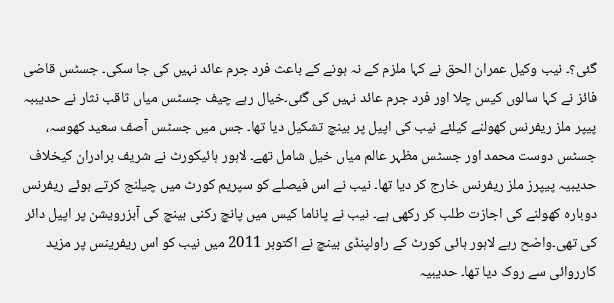گئی؟۔ نیب وکیل عمران الحق نے کہا ملزم کے نہ ہونے کے باعث فرد جرم عائد نہیں کی جا سکی۔ جسٹس قاضی فائز نے کہا سالوں کیس چلا اور فرد جرم عائد نہیں کی گئی۔خیال رہے چیف جسٹس میاں ثاقب نثار نے حدیببہ پیپر ملز ریفرنس کھولنے کیلئے نیب کی اپیل پر بینچ تشکیل دیا تھا۔ جس میں جسٹس آصف سعید کھوسہ، جسٹس دوست محمد اور جسٹس مظہر عالم میاں خیل شامل تھے۔ لاہور ہائیکورٹ نے شریف برادران کیخلاف حدیبیہ پیپرز ملز ریفرنس خارج کر دیا تھا۔ نیب نے اس فیصلے کو سپریم کورٹ میں چیلنج کرتے ہوئے ریفرنس دوبارہ کھولنے کی اجازت طلب کر رکھی ہے۔ نیب نے پاناما کیس میں پانچ رکنی بینچ کی آبزرویشن پر اپیل دائر کی تھی۔واضح رہے لاہور ہائی کورٹ کے راولپنڈی بینچ نے اکتوبر 2011 میں نیب کو اس ریفرینس پر مزید کارروائی سے روک دیا تھا۔ حدیبیہ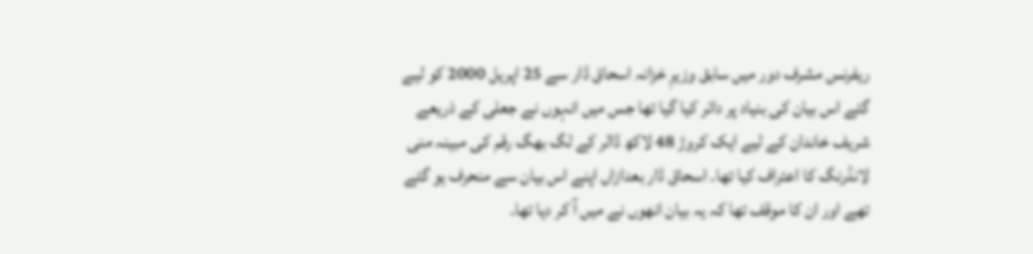ریفرنس مشرف دور میں سابق وزیرِ خزانہ اسحاق ڈار سے 25 اپریل 2000 کو لیے گئے اس بیان کی بنیاد پر دائر کیا گیا تھا جس میں انہوں نے جعلی کے ذریعے شریف خاندان کے لیے ایک کروڑ 48 لاکھ ڈالر کے لگ بھگ رقم کی مبینہ منی لانڈرنگ کا اعتراف کیا تھا۔ اسحاق ڈار بعدازاں اپنے اس بیان سے منحرف ہو گئے تھے اور ان کا موقف تھا کہ یہ بیان انھوں نے میں آ کر دیا تھا۔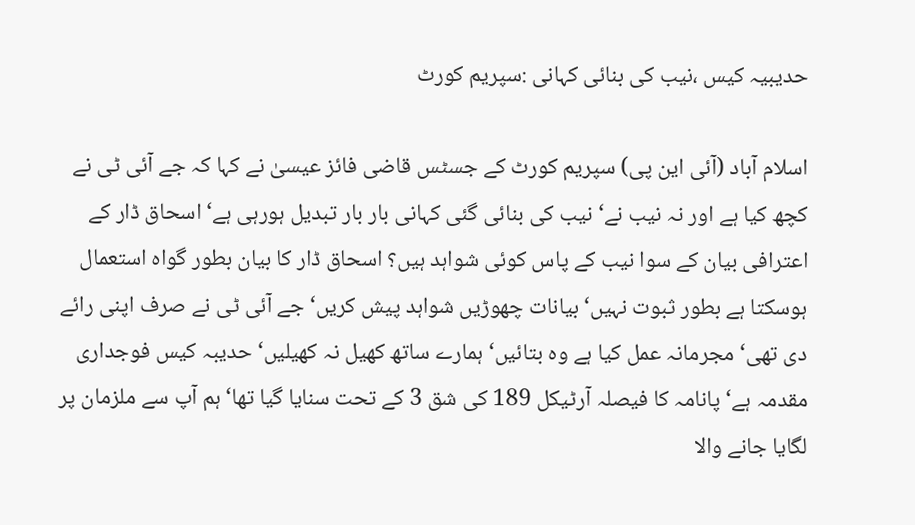حدیبیہ کیس ،نیب کی بنائی کہانی :سپریم کورٹ

اسلام آباد (آئی این پی) سپریم کورٹ کے جسٹس قاضی فائز عیسیٰ نے کہا کہ جے آئی ٹی نے کچھ کیا ہے اور نہ نیب نے‘ نیب کی بنائی گئی کہانی بار بار تبدیل ہورہی ہے‘ اسحاق ڈار کے اعترافی بیان کے سوا نیب کے پاس کوئی شواہد ہیں؟ اسحاق ڈار کا بیان بطور گواہ استعمال ہوسکتا ہے بطور ثبوت نہیں‘ بیانات چھوڑیں شواہد پیش کریں‘ جے آئی ٹی نے صرف اپنی رائے دی تھی‘ مجرمانہ عمل کیا ہے وہ بتائیں‘ ہمارے ساتھ کھیل نہ کھیلیں‘ حدیبہ کیس فوجداری مقدمہ ہے‘ پانامہ کا فیصلہ آرٹیکل 189 کی شق 3 کے تحت سنایا گیا تھا‘ ہم آپ سے ملزمان پر لگایا جانے والا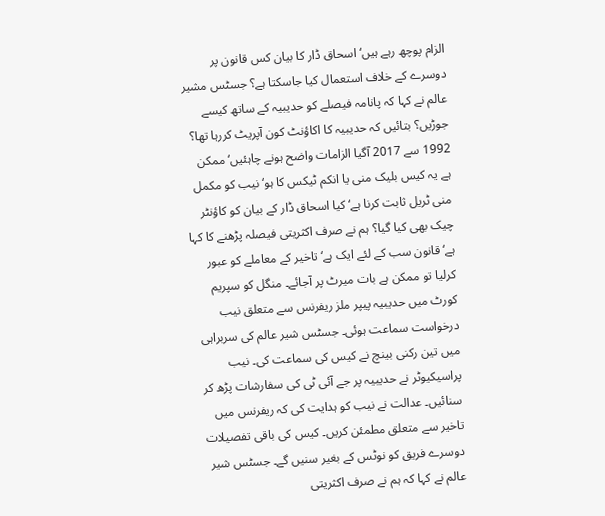الزام پوچھ رہے ہیں‘ اسحاق ڈار کا بیان کس قانون پر دوسرے کے خلاف استعمال کیا جاسکتا ہے؟ جسٹس مشیر عالم نے کہا کہ پانامہ فیصلے کو حدیبیہ کے ساتھ کیسے جوڑیں؟ بتائیں کہ حدیبیہ کا اکاؤنٹ کون آپریٹ کررہا تھا؟ 1992 سے 2017 آگیا الزامات واضح ہونے چاہئیں‘ ممکن ہے یہ کیس بلیک منی یا انکم ٹیکس کا ہو‘ نیب کو مکمل منی ٹریل ثابت کرنا ہے‘ کیا اسحاق ڈار کے بیان کو کاؤنٹر چیک بھی کیا گیا؟ ہم نے صرف اکثریتی فیصلہ پڑھنے کا کہا ہے‘ قانون سب کے لئے ایک ہے‘ تاخیر کے معاملے کو عبور کرلیا تو ممکن ہے بات میرٹ پر آجائے۔ منگل کو سپریم کورٹ میں حدیبیہ پیپر ملز ریفرنس سے متعلق نیب درخواست سماعت ہوئی۔ جسٹس شیر عالم کی سربراہی میں تین رکنی بینچ نے کیس کی سماعت کی۔ نیب پراسیکیوٹر نے حدیبیہ پر جے آئی ٹی کی سفارشات پڑھ کر سنائیں۔ عدالت نے نیب کو ہدایت کی کہ ریفرنس میں تاخیر سے متعلق مطمئن کریں۔ کیس کی باقی تفصیلات دوسرے فریق کو نوٹس کے بغیر سنیں گے۔ جسٹس شیر عالم نے کہا کہ ہم نے صرف اکثریتی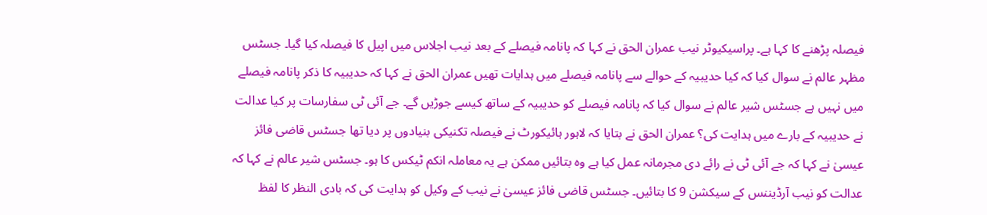فیصلہ پڑھنے کا کہا ہے۔ پراسیکیوٹر نیب عمران الحق نے کہا کہ پانامہ فیصلے کے بعد نیب اجلاس میں اپیل کا فیصلہ کیا گیا۔ جسٹس مظہر عالم نے سوال کیا کہ کیا حدیبیہ کے حوالے سے پانامہ فیصلے میں ہدایات تھیں عمران الحق نے کہا کہ حدیبیہ کا ذکر پانامہ فیصلے میں نہیں ہے جسٹس شیر عالم نے سوال کیا کہ پانامہ فیصلے کو حدیبیہ کے ساتھ کیسے جوڑیں گے۔ جے آئی ٹی سفارسات پر کیا عدالت نے حدیبیہ کے بارے میں ہدایت کی؟ عمران الحق نے بتایا کہ لاہور ہائیکورٹ نے فیصلہ تکنیکی بنیادوں پر دیا تھا جسٹس قاضی فائز عیسیٰ نے کہا کہ جے آئی ٹی نے رائے دی مجرمانہ عمل کیا ہے وہ بتائیں ممکن ہے یہ معاملہ انکم ٹیکس کا ہو۔ جسٹس شیر عالم نے کہا کہ عدالت کو نیب آرڈیننس کے سیکشن 9 کا بتائیں۔ جسٹس قاضی فائز عیسیٰ نے نیب کے وکیل کو ہدایت کی کہ بادی النظر کا لفظ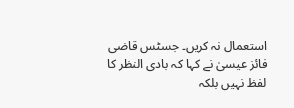استعمال نہ کریں۔ جسٹس قاضی فائز عیسیٰ نے کہا کہ بادی النظر کا لفظ نہیں بلکہ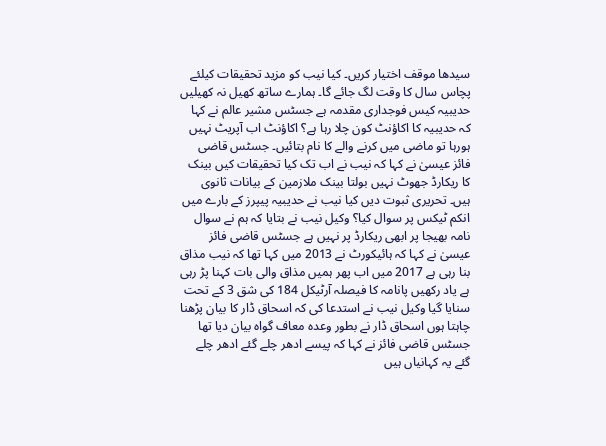سیدھا موقف اختیار کریں۔ کیا نیب کو مزید تحقیقات کیلئے پچاس سال کا وقت لگ جائے گا۔ ہمارے ساتھ کھیل نہ کھیلیں حدیبیہ کیس فوجداری مقدمہ ہے جسٹس مشیر عالم نے کہا کہ حدیبیہ کا اکاؤنٹ کون چلا رہا ہے؟ اکاؤنٹ اب آپریٹ نہیں ہورہا تو ماضی میں کرنے والے کا نام بتائیں۔ جسٹس قاضی فائز عیسیٰ نے کہا کہ نیب نے اب تک کیا تحقیقات کیں بینک کا ریکارڈ جھوٹ نہیں بولتا بینک ملازمین کے بیانات ثانوی ہیں۔ تحریری ثبوت دیں کیا نیب نے حدیبیہ پیپرز کے بارے میں انکم ٹیکس پر سوال کیا؟ وکیل نیب نے بتایا کہ ہم نے سوال نامہ بھیجا پر ابھی ریکارڈ پر نہیں ہے جسٹس قاضی فائز عیسیٰ نے کہا کہ ہائیکورٹ نے 2013 میں کہا تھا کہ نیب مذاق بنا رہی ہے 2017 میں اب پھر ہمیں مذاق والی بات کہنا پڑ رہی ہے یاد رکھیں پانامہ کا فیصلہ آرٹیکل 184 کی شق 3 کے تحت سنایا گیا وکیل نیب نے استدعا کی کہ اسحاق ڈار کا بیان پڑھنا چاہتا ہوں اسحاق ڈار نے بطور وعدہ معاف گواہ بیان دیا تھا جسٹس قاضی فائز نے کہا کہ پیسے ادھر چلے گئے ادھر چلے گئے یہ کہانیاں ہیں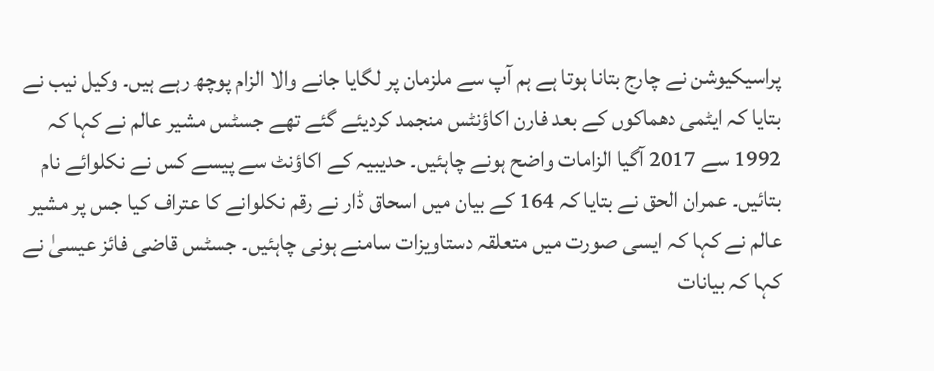پراسیکیوشن نے چارج بتانا ہوتا ہے ہم آپ سے ملزمان پر لگایا جانے والا الزام پوچھ رہے ہیں۔ وکیل نیب نے بتایا کہ ایٹمی دھماکوں کے بعد فارن اکاؤنٹس منجمد کردیئے گئے تھے جسٹس مشیر عالم نے کہا کہ 1992 سے 2017 آگیا الزامات واضح ہونے چاہئیں۔ حدیبیہ کے اکاؤنٹ سے پیسے کس نے نکلوائے نام بتائیں۔ عمران الحق نے بتایا کہ 164 کے بیان میں اسحاق ڈار نے رقم نکلوانے کا عتراف کیا جس پر مشیر عالم نے کہا کہ ایسی صورت میں متعلقہ دستاویزات سامنے ہونی چاہئیں۔ جسٹس قاضی فائز عیسیٰ نے کہا کہ بیانات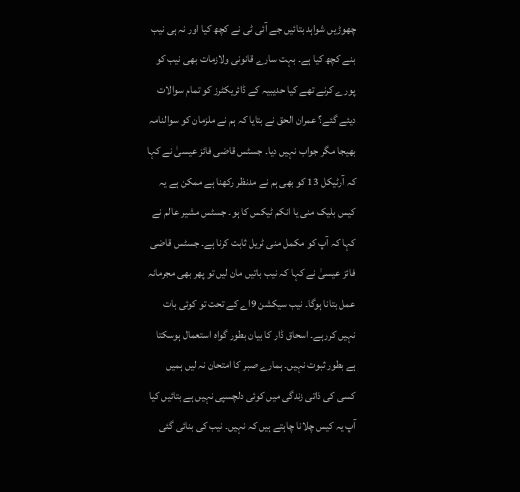چھوڑیں شواہد بتائیں جے آئی ٹی نے کچھ کیا اور نہ ہی نیب بنے کچھ کیا ہے۔ بہت سارے قانونی ولازمات بھی نیب کو پورے کرنے تھے کیا حدیبیہ کے ڈائریکٹرز کو تمام سوالات دیئے گئے؟ عمران الحق نے بتایا کہ ہم نے ملزمان کو سوالنامہ بھیجا مگر جواب نہیں دیا۔ جسٹس قاضی فائز عیسیٰ نے کہا کہ آرٹیکل 13 کو بھی ہم نے مدنظر رکھنا ہے ممکن ہے یہ کیس بلیک منی یا انکم ٹیکس کا ہو۔ جسٹس مشیر عالم نے کہا کہ آپ کو مکمل منی ٹریل ثابت کرنا ہے۔ جسٹس قاضی فائز عیسیٰ نے کہا کہ نیب باتیں مان لیں تو پھر بھی مجرمانہ عمل بتانا ہوگا۔ نیب سیکشن 9اے کے تحت تو کوئی بات نہیں کررہے۔ اسحاق ڈار کا بیان بطور گواہ استعمال ہوسکتا ہے بطور ثبوت نہیں۔ ہمارے صبر کا امتحان نہ لیں ہمیں کسی کی ذاتی زندگی میں کوئی دلچسپی نہیں ہے بتائیں کیا آپ یہ کیس چلانا چاہتے ہیں کہ نہیں۔ نیب کی بنائی گئی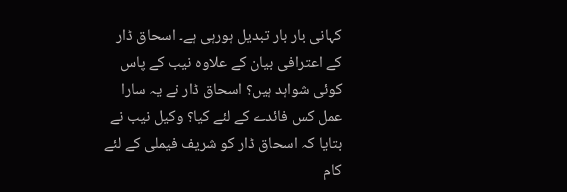کہانی بار بار تبدیل ہورہی ہے۔ اسحاق ڈار کے اعترافی بیان کے علاوہ نیب کے پاس کوئی شواہد ہیں؟ اسحاق ڈار نے یہ سارا عمل کس فائدے کے لئے کیا؟ وکیل نیب نے بتایا کہ اسحاق ڈار کو شریف فیملی کے لئے کام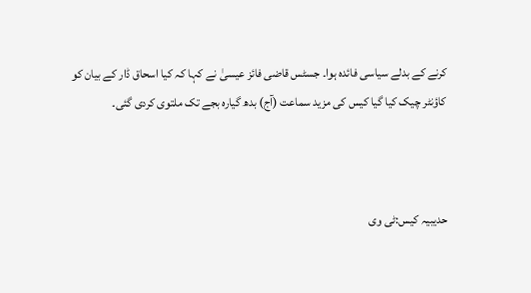کرنے کے بدلے سیاسی فائدہ ہوا۔ جسٹس قاضی فائز عیسیٰ نے کہا کہ کیا اسحاق ڈار کے بیان کو کاؤنٹر چیک کیا گیا کیس کی مزید سماعت (آج) بدھ گیارہ بجے تک ملتوی کردی گئی۔



حدیبیہ کیس:ٹی وی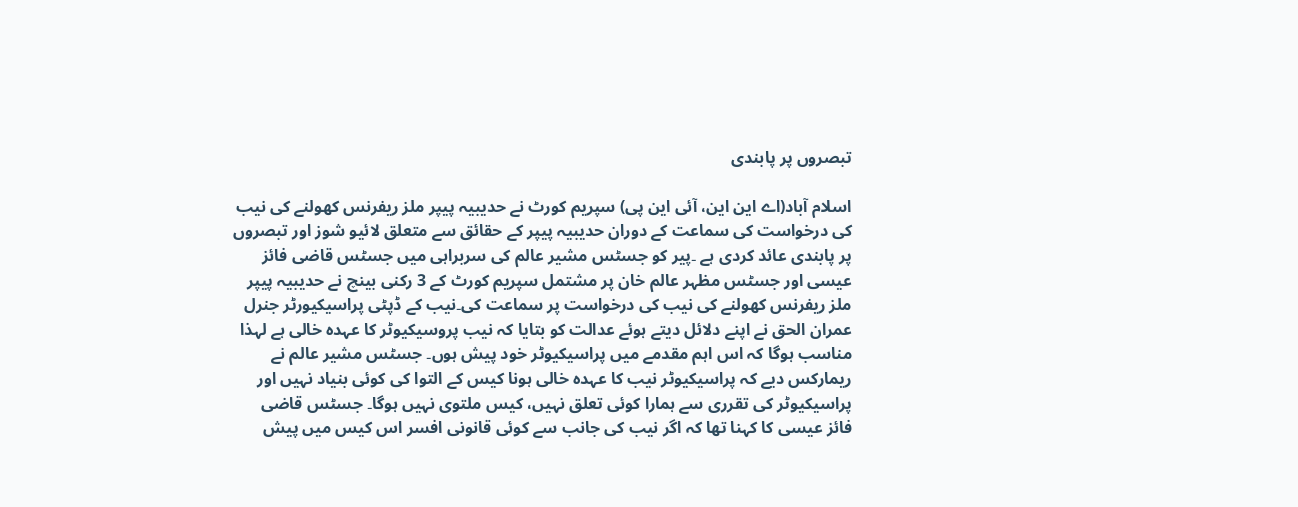تبصروں پر پابندی

اسلام آباد(اے این این، آئی این پی) سپریم کورٹ نے حدیبیہ پیپر ملز ریفرنس کھولنے کی نیب کی درخواست کی سماعت کے دوران حدیبیہ پیپر کے حقائق سے متعلق لائیو شوز اور تبصروں پر پابندی عائد کردی ہے ۔پیر کو جسٹس مشیر عالم کی سربراہی میں جسٹس قاضی فائز عیسی اور جسٹس مظہر عالم خان پر مشتمل سپریم کورٹ کے 3 رکنی بینچ نے حدیبیہ پیپر ملز ریفرنس کھولنے کی نیب کی درخواست پر سماعت کی۔نیب کے ڈپٹی پراسیکیورٹر جنرل عمران الحق نے اپنے دلائل دیتے ہوئے عدالت کو بتایا کہ نیب پروسیکیوٹر کا عہدہ خالی ہے لہذا مناسب ہوگا کہ اس اہم مقدمے میں پراسیکیوٹر خود پیش ہوں۔ جسٹس مشیر عالم نے ریمارکس دیے کہ پراسیکیوٹر نیب کا عہدہ خالی ہونا کیس کے التوا کی کوئی بنیاد نہیں اور پراسیکیوٹر کی تقرری سے ہمارا کوئی تعلق نہیں، کیس ملتوی نہیں ہوگا۔ جسٹس قاضی فائز عیسی کا کہنا تھا کہ اگر نیب کی جانب سے کوئی قانونی افسر اس کیس میں پیش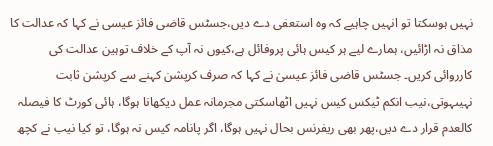نہیں ہوسکتا تو انہیں چاہیے کہ وہ استعفی دے دیں،جسٹس قاضی فائز عیسی نے کہا کہ عدالت کا مذاق نہ اڑائیں، ہمارے لیے ہر کیس ہائی پروفائل ہے،کیوں نہ آپ کے خلاف توہین عدالت کی کارروائی کریں۔ جسٹس قاضی فائز عیسیٰ نے کہا کہ صرف کرپشن کہنے سے کرپشن ثابت نہیںہوتی،نیب انکم ٹیکس کیس نہیں اٹھاسکتی مجرمانہ عمل دیکھانا ہوگا، ہائی کورٹ کا فیصلہ کالعدم قرار دے دیں،پھر بھی ریفرنس بحال نہیں ہوگا، اگر پانامہ کیس نہ ہوگا، تو کیا نیب نے کچھ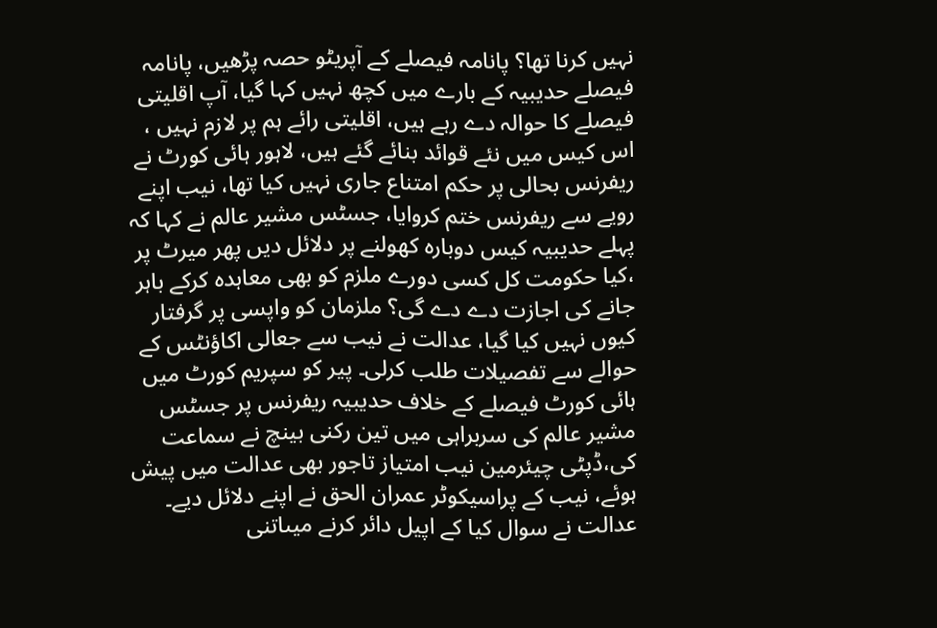نہیں کرنا تھا؟ پانامہ فیصلے کے آپریٹو حصہ پڑھیں، پانامہ فیصلے حدیبیہ کے بارے میں کچھ نہیں کہا گیا، آپ اقلیتی فیصلے کا حوالہ دے رہے ہیں، اقلیتی رائے ہم پر لازم نہیں ، اس کیس میں نئے قوائد بنائے گئے ہیں، لاہور ہائی کورٹ نے ریفرنس بحالی پر حکم امتناع جاری نہیں کیا تھا، نیب اپنے رویے سے ریفرنس ختم کروایا، جسٹس مشیر عالم نے کہا کہ پہلے حدیبیہ کیس دوبارہ کھولنے پر دلائل دیں پھر میرٹ پر ،کیا حکومت کل کسی دورے ملزم کو بھی معاہدہ کرکے باہر جانے کی اجازت دے دے گی؟ ملزمان کو واپسی پر گرفتار کیوں نہیں کیا گیا، عدالت نے نیب سے جعالی اکاؤنٹس کے حوالے سے تفصیلات طلب کرلی۔ پیر کو سپریم کورٹ میں ہائی کورٹ فیصلے کے خلاف حدیبیہ ریفرنس پر جسٹس مشیر عالم کی سربراہی میں تین رکنی بینچ نے سماعت کی،ڈپٹی چیئرمین نیب امتیاز تاجور بھی عدالت میں پیش ہوئے، نیب کے پراسیکوٹر عمران الحق نے اپنے دلائل دیے۔ عدالت نے سوال کیا کے اپیل دائر کرنے میںاتنی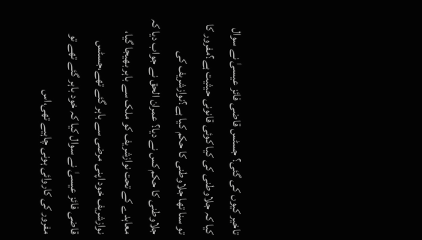تاخیر کیوں کی گئی؟ جسٹس قاضی فائز عیسیٰ نے سوال کیا کہ جلاوطنی کی کیا کوئی قانونی حیثیت ہے؟مفرور کا تو سنا تھا جلاوطنی کا حکم کیا ہے؟نوازشریف کی جلاوطنی کا حکم کس نے دیا؟ عمران الحق نے جواب دیا کہ معاہدے کے تحت نوازشریف کو ملک سے باہر بھیجا گیا، نوازشریف خود اپنی مرضی سے باہر گئے تھے،جسٹس قاضی فائز عیسیٰ نے سوال کیا کہ خود باہر گئے تھے تو مفرور کی کاروائی ہونی چاہیے تھی،اس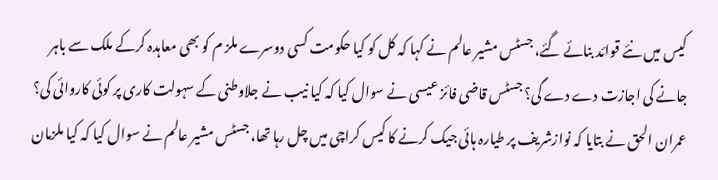کیس میں نئے قوائد بنائے گئے، جسٹس مشیر عالم نے کہا کہ کل کو کیا حکومت کسی دوسرے ملز م کو بھی معاہدہ کرکے ملک سے باہر جانے کی اجازت دے دے گی؟ جسٹس قاضی فائز عیسی نے سوال کیا کہ کیا نیب نے جلاوطنی کے سہولت کاری پر کوئی کاروائی کی؟ عمران الحق نے بتایا کہ نوازشریف پر طیارہ ہائی جیک کرنے کا کیس کراچی میں چل رہا تھا، جسٹس مشیر عالم نے سوال کیا کہ کیا ملزمان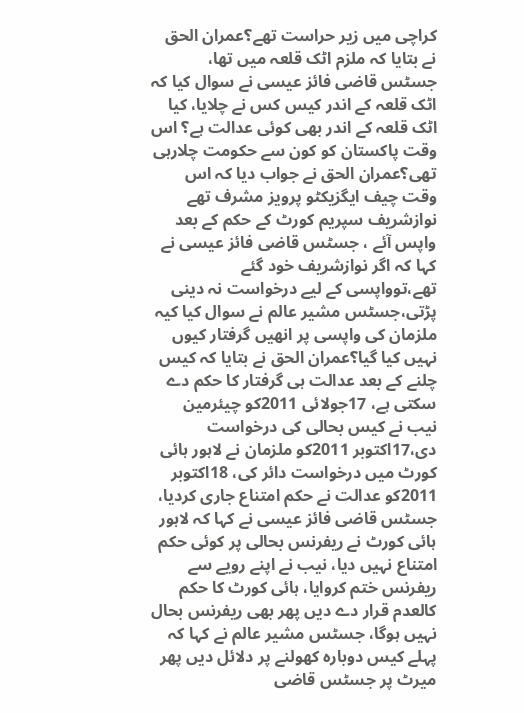کراچی میں زیر حراست تھے؟عمران الحق نے بتایا کہ ملزم اٹک قلعہ میں تھا، جسٹس قاضی فائز عیسی نے سوال کیا کہ اٹک قلعہ کے اندر کیس کس نے چلایا، کیا اٹک قلعہ کے اندر بھی کوئی عدالت ہے؟ اس وقت پاکستان کو کون سے حکومت چلارہی تھی؟عمران الحق نے جواب دیا کہ اس وقت چیف ایگزیکٹو پرویز مشرف تھے نوازشریف سپریم کورٹ کے حکم کے بعد واپس آئے ، جسٹس قاضی فائز عیسی نے کہا کہ اگر نوازشریف خود گئے تھے،توواپسی کے لیے درخواست نہ دینی پڑتی،جسٹس مشیر عالم نے سوال کیا کیہ ملزمان کی واپسی پر انھیں گرفتار کیوں نہیں کیا گیا؟عمران الحق نے بتایا کہ کیس چلنے کے بعد عدالت ہی گرفتار کا حکم دے سکتی ہے، 17جولائی 2011کو چیئرمین نیب نے کیس بحالی کی درخواست دی،17اکتوبر 2011کو ملزمان نے لاہور ہائی کورٹ میں درخواست دائر کی، 18اکتوبر 2011کو عدالت نے حکم امتناع جاری کردیا، جسٹس قاضی فائز عیسی نے کہا کہ لاہور ہائی کورٹ نے ریفرنس بحالی پر کوئی حکم امتناع نہیں دیا، نیب نے اپنے رویے سے ریفرنس ختم کروایا، ہائی کورٹ کا حکم کالعدم قرار دے دیں پھر بھی ریفرنس بحال نہیں ہوگا، جسٹس مشیر عالم نے کہا کہ پہلے کیس دوبارہ کھولنے پر دلائل دیں پھر میرٹ پر جسٹس قاضی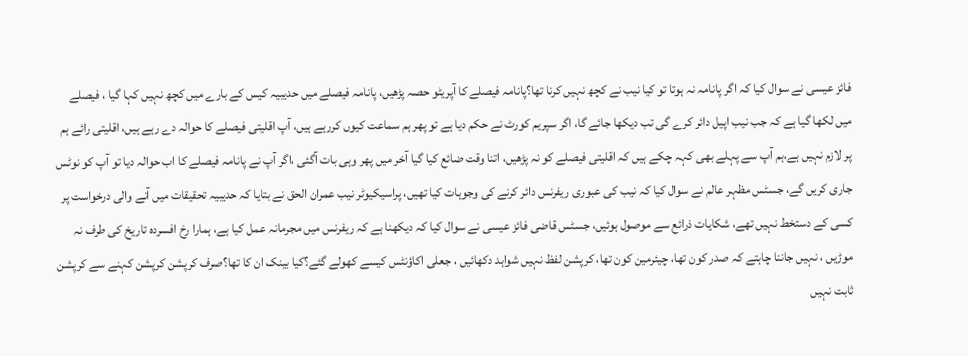فائز عیسی نے سوال کیا کہ اگر پانامہ نہ ہوتا تو کیا نیب نے کچھ نہیں کرنا تھا؟پانامہ فیصلے کا آپریٹو حصہ پڑھیں، پانامہ فیصلے میں حدیبیہ کیس کے بارے میں کچھ نہیں کہا گیا ، فیصلے میں لکھا گیا ہے کہ جب نیب اپیل دائر کرے گی تب دیکھا جائے گا، اگر سپریم کورٹ نے حکم دیا ہے تو پھر ہم سماعت کیوں کررہے ہیں، آپ اقلیتی فیصلے کا حوالہ دے رہے ہیں، اقلیتی رائے ہم پر لازم نہیں ہے،ہم آپ سے پہلے بھی کہہ چکے ہیں کہ اقلیتی فیصلے کو نہ پڑھیں، اتنا وقت ضائع کیا گیا آخر میں پھر وہی بات آگئی ،اگر آپ نے پانامہ فیصلے کا اب حوالہ دیا تو آپ کو نوٹس جاری کریں گے، جسٹس مظہر عالم نے سوال کیا کہ نیب کی عبوری ریفرنس دائر کرنے کی وجوہات کیا تھیں، پراسیکیوٹر نیب عمران الحق نے بتایا کہ حدیبیہ تحقیقات میں آنے والی درخواست پر کسی کے دستخط نہیں تھے، شکایات ذرائع سے موصول ہوئیں، جسٹس قاضی فائز عیسی نے سوال کیا کہ دیکھنا ہے کہ ریفرنس میں مجرمانہ عمل کیا ہے، ہمارا رخ افسردہ تاریخ کی طرف نہ موڑیں ، نہیں جاننا چاہتے کہ صدر کون تھا، چیئرمین کون تھا، کرپشن لفظ نہیں شواہد دکھائیں ، جعلی اکاؤنٹس کیسے کھولے گئے؟کیا بینک ان کا تھا؟صرف کرپشن کرپشن کہنے سے کرپشن ثابت نہیں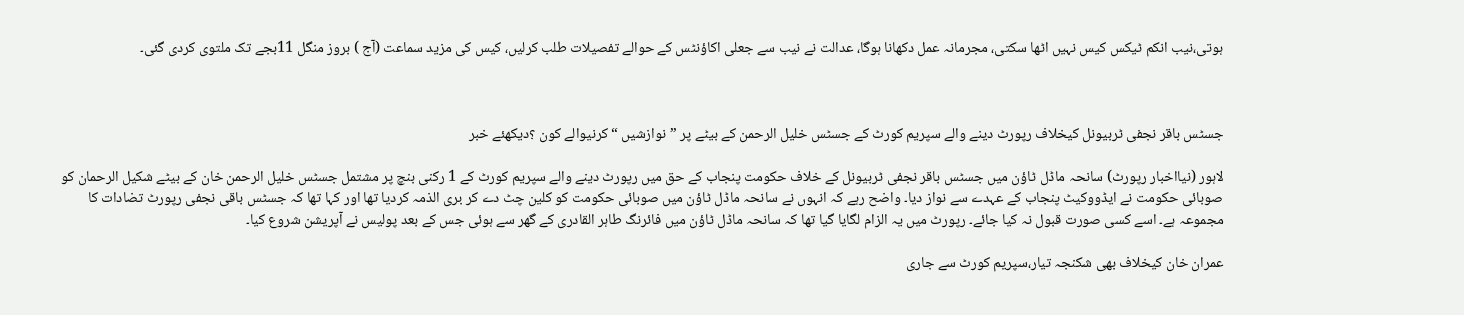ہوتی،نیب انکم ٹیکس کیس نہیں اٹھا سکتی، مجرمانہ عمل دکھانا ہوگا، عدالت نے نیب سے جعلی اکاؤنٹس کے حوالے تفصیلات طلب کرلیں، کیس کی مزید سماعت (آج ) بروز منگل 11بجے تک ملتوی کردی گئی۔



جسٹس باقر نجفی ٹربیونل کیخلاف رپورٹ دینے والے سپریم کورٹ کے جسٹس خلیل الرحمن کے بیٹے پر ”نوازشیں “کرنیوالے کون ؟دیکھئے خبر

لاہور (نیااخبار رپورٹ) سانحہ ماڈل ٹاؤن میں جسٹس باقر نجفی ٹربیونل کے خلاف حکومت پنجاب کے حق میں رپورٹ دینے والے سپریم کورٹ کے 1 رکنی بنچ پر مشتمل جسٹس خلیل الرحمن خان کے بیٹے شکیل الرحمان کو صوبائی حکومت نے ایڈووکیٹ پنجاب کے عہدے سے نواز دیا۔ واضح رہے کہ انہوں نے سانحہ ماڈل ٹاؤن میں صوبائی حکومت کو کلین چٹ دے کر بری الذمہ کردیا تھا اور کہا تھا کہ جسٹس باقی نجفی رپورٹ تضادات کا مجموعہ ہے۔ اسے کسی صورت قبول نہ کیا جائے۔ رپورٹ میں یہ الزام لگایا گیا تھا کہ سانحہ ماڈل ٹاؤن میں فائرنگ طاہر القادری کے گھر سے ہوئی جس کے بعد پولیس نے آپریشن شروع کیا۔

عمران خان کیخلاف بھی شکنجہ تیار،سپریم کورٹ سے جاری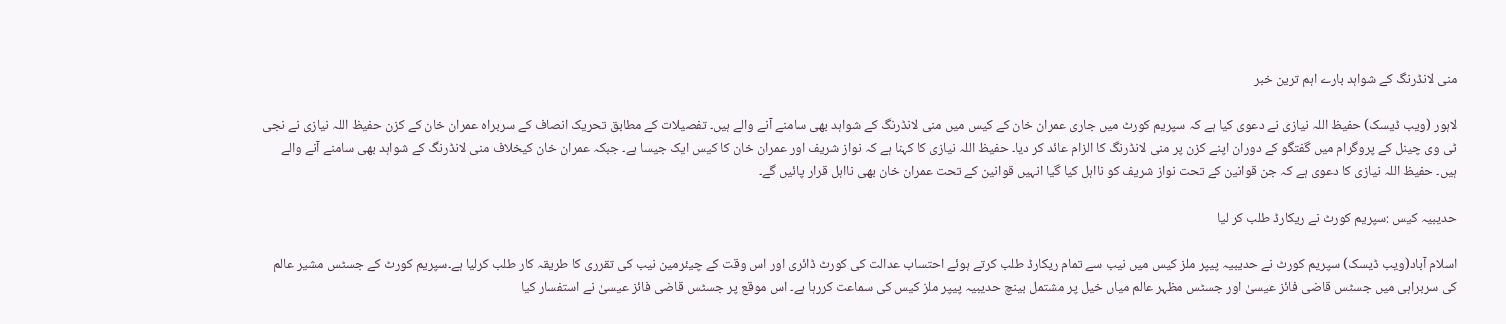منی لانڈرنگ کے شواہد بارے اہم ترین خبر

لاہور (ویب ڈیسک) حفیظ اللہ نیازی نے دعوی کیا ہے کہ سپریم کورٹ میں جاری عمران خان کے کیس میں منی لانڈرنگ کے شواہد بھی سامنے آنے والے ہیں۔ تفصیلات کے مطابق تحریک انصاف کے سربراہ عمران خان کے کزن حفیظ اللہ نیازی نے نجی ٹی وی چینل کے پروگرام میں گفتگو کے دوران اپنے کزن پر منی لانڈرنگ کا الزام عائد کر دیا۔ حفیظ اللہ نیازی کا کہنا ہے کہ نواز شریف اور عمران خان کا کیس ایک جیسا ہے۔ جبکہ عمران خان کیخلاف منی لانڈرنگ کے شواہد بھی سامنے آنے والے ہیں۔ حفیظ اللہ نیازی کا دعوی ہے کہ جن قوانین کے تحت نواز شریف کو نااہل کیا گیا انہیں قوانین کے تحت عمران خان بھی نااہل قرار پائیں گے۔

حدیبیہ کیس :سپریم کورٹ نے ریکارڈ طلب کر لیا

اسلام آباد(ویب ڈیسک) سپریم کورٹ نے حدیبیہ پیپر ملز کیس میں نیب سے تمام ریکارڈ طلب کرتے ہوئے احتساب عدالت کی کورٹ ڈائری اور اس وقت کے چیئرمین نیب کی تقرری کا طریقہ کار طلب کرلیا ہے۔سپریم کورٹ کے جسٹس مشیر عالم کی سربراہی میں جسٹس قاضی فائز عیسیٰ اور جسٹس مظہر عالم میاں خیل پر مشتمل بینچ حدیبیہ پیپر ملز کیس کی سماعت کررہا ہے۔ اس موقع پر جسٹس قاضی فائز عیسیٰ نے استفسار کیا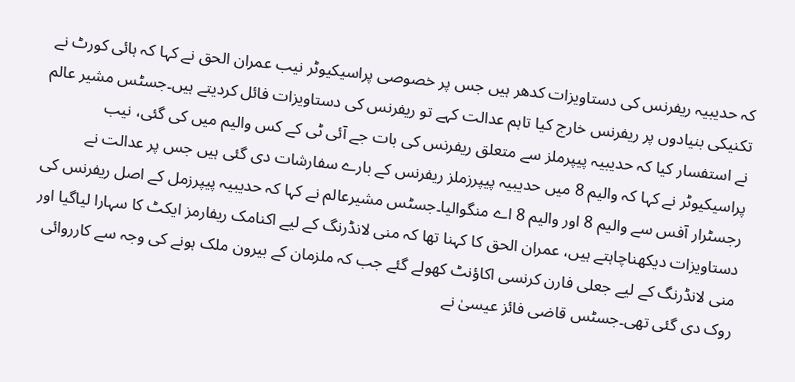کہ حدیبیہ ریفرنس کی دستاویزات کدھر ہیں جس پر خصوصی پراسیکیوٹر نیب عمران الحق نے کہا کہ ہائی کورٹ نے تکنیکی بنیادوں پر ریفرنس خارج کیا تاہم عدالت کہے تو ریفرنس کی دستاویزات فائل کردیتے ہیں۔جسٹس مشیر عالم نے استفسار کیا کہ حدیبیہ پیپرملز سے متعلق ریفرنس کی بات جے آئی ٹی کے کس والیم میں کی گئی، نیب پراسیکیوٹر نے کہا کہ والیم 8 میں حدیبیہ پیپرزملز ریفرنس کے بارے سفارشات دی گئی ہیں جس پر عدالت نے رجسٹرار آفس سے والیم 8 اور والیم 8 اے منگوالیا۔جسٹس مشیرعالم نے کہا کہ حدیبیہ پیپرزمل کے اصل ریفرنس کی دستاویزات دیکھناچاہتے ہیں، عمران الحق کا کہنا تھا کہ منی لانڈرنگ کے لیے اکنامک ریفارمز ایکٹ کا سہارا لیاگیا اور منی لانڈرنگ کے لیے جعلی فارن کرنسی اکاؤنٹ کھولے گئے جب کہ ملزمان کے بیرون ملک ہونے کی وجہ سے کارروائی روک دی گئی تھی۔جسٹس قاضی فائز عیسیٰ نے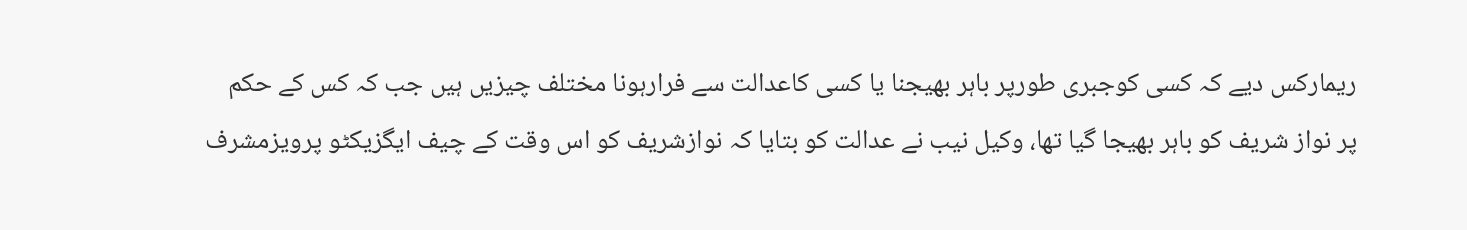ریمارکس دیے کہ کسی کوجبری طورپر باہر بھیجنا یا کسی کاعدالت سے فرارہونا مختلف چیزیں ہیں جب کہ کس کے حکم پر نواز شریف کو باہر بھیجا گیا تھا، وکیل نیب نے عدالت کو بتایا کہ نوازشریف کو اس وقت کے چیف ایگزیکٹو پرویزمشرف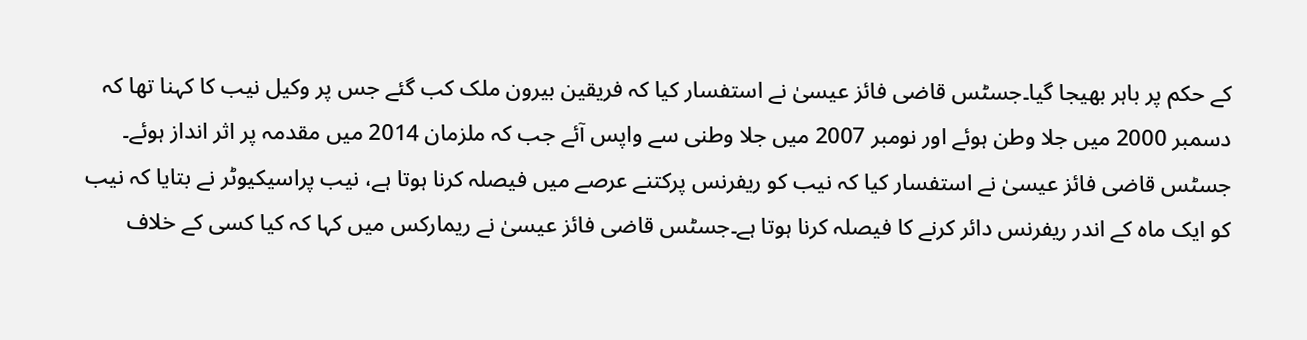کے حکم پر باہر بھیجا گیا۔جسٹس قاضی فائز عیسیٰ نے استفسار کیا کہ فریقین بیرون ملک کب گئے جس پر وکیل نیب کا کہنا تھا کہ دسمبر 2000 میں جلا وطن ہوئے اور نومبر 2007 میں جلا وطنی سے واپس آئے جب کہ ملزمان 2014 میں مقدمہ پر اثر انداز ہوئے۔ جسٹس قاضی فائز عیسیٰ نے استفسار کیا کہ نیب کو ریفرنس پرکتنے عرصے میں فیصلہ کرنا ہوتا ہے، نیب پراسیکیوٹر نے بتایا کہ نیب کو ایک ماہ کے اندر ریفرنس دائر کرنے کا فیصلہ کرنا ہوتا ہے۔جسٹس قاضی فائز عیسیٰ نے ریمارکس میں کہا کہ کیا کسی کے خلاف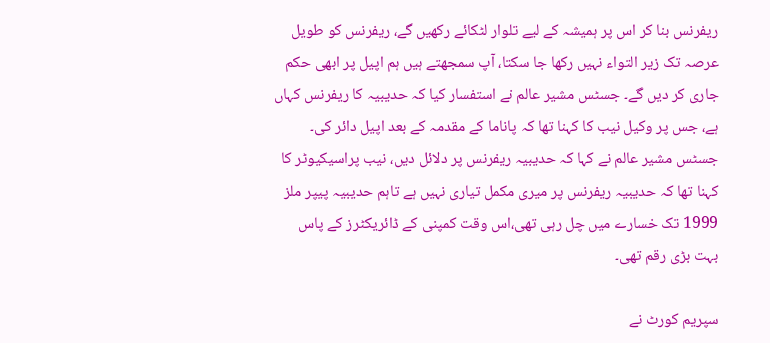ریفرنس بنا کر اس پر ہمیشہ کے لیے تلوار لٹکائے رکھیں گے، ریفرنس کو طویل عرصہ تک زیر التواء نہیں رکھا جا سکتا، آپ سمجھتے ہیں ہم اپیل پر ابھی حکم جاری کر دیں گے۔ جسٹس مشیر عالم نے استفسار کیا کہ حدیبیہ کا ریفرنس کہاں ہے، جس پر وکیل نیب کا کہنا تھا کہ پاناما کے مقدمہ کے بعد اپیل دائر کی۔ جسٹس مشیر عالم نے کہا کہ حدیبیہ ریفرنس پر دلائل دیں، نیب پراسیکیوٹر کا کہنا تھا کہ حدیبیہ ریفرنس پر میری مکمل تیاری نہیں ہے تاہم حدیبیہ پیپر ملز 1999 تک خسارے میں چل رہی تھی،اس وقت کمپنی کے ڈائریکٹرز کے پاس بہت بڑی رقم تھی۔

سپریم کورٹ نے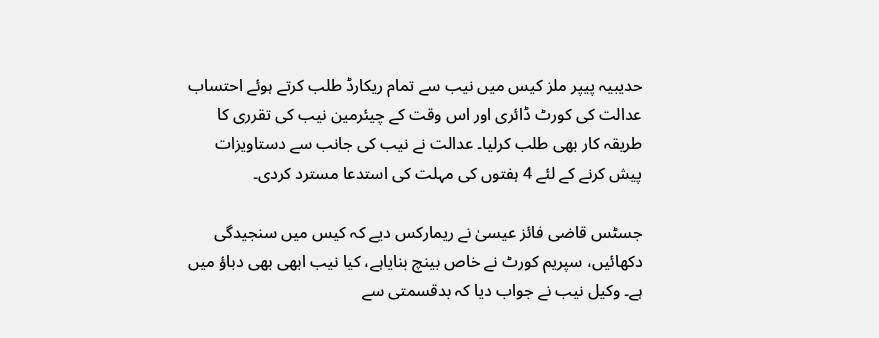حدیبیہ پیپر ملز کیس میں نیب سے تمام ریکارڈ طلب کرتے ہوئے احتساب عدالت کی کورٹ ڈائری اور اس وقت کے چیئرمین نیب کی تقرری کا طریقہ کار بھی طلب کرلیا۔ عدالت نے نیب کی جانب سے دستاویزات پیش کرنے کے لئے 4 ہفتوں کی مہلت کی استدعا مسترد کردی۔

جسٹس قاضی فائز عیسیٰ نے ریمارکس دیے کہ کیس میں سنجیدگی دکھائیں، سپریم کورٹ نے خاص بینچ بنایاہے، کیا نیب ابھی بھی دباؤ میں ہے۔ وکیل نیب نے جواب دیا کہ بدقسمتی سے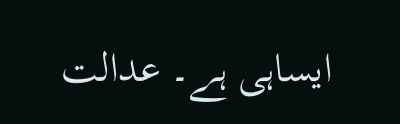ایساہی ہے۔ عدالت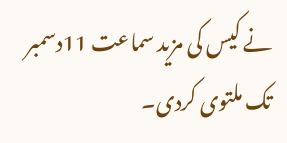نے کیس کی مزید سماعت 11دسمبر تک ملتوی کردی۔